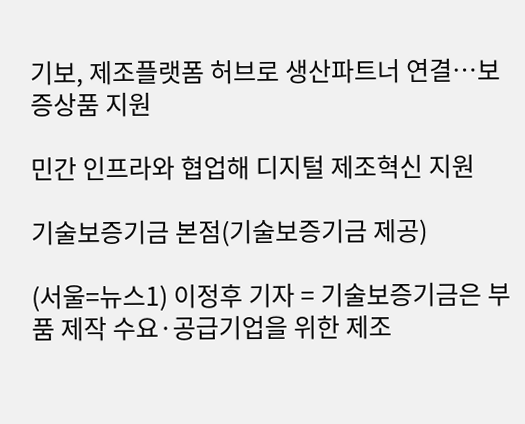기보, 제조플랫폼 허브로 생산파트너 연결…보증상품 지원

민간 인프라와 협업해 디지털 제조혁신 지원

기술보증기금 본점(기술보증기금 제공)

(서울=뉴스1) 이정후 기자 = 기술보증기금은 부품 제작 수요·공급기업을 위한 제조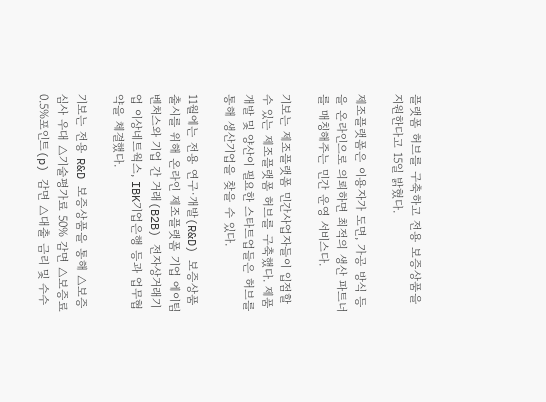플랫폼 허브를 구축하고 전용 보증상품을 지원한다고 15일 밝혔다.

제조플랫폼은 이용자가 도면, 가공 방식 등을 온라인으로 의뢰하면 최적의 생산 파트너를 매칭해주는 민간 운영 서비스다.

기보는 제조플랫폼 민간사업자들이 입점할 수 있는 제조플랫폼 허브를 구축했다. 제품개발 및 양산이 필요한 스타트업들은 허브를 통해 생산기업을 찾을 수 있다.

11월에는 전용 연구·개발(R&D) 보증상품 출시를 위해 온라인 제조플랫폼 기업 에이팀벤처스와 기업 간 거래(B2B) 전자상거래기업 이상네트웍스, IBK기업은행 등과 업무협약을 체결했다.

기보는 전용 R&D 보증상품을 통해 △보증심사 우대 △기술평가료 50% 감면 △보증료 0.5%포인트(p) 감면 △대출 금리 및 수수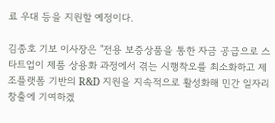료 우대 등을 지원할 예정이다.

김종호 기보 이사장은 "전용 보증상품을 통한 자금 공급으로 스타트업이 제품 상용화 과정에서 겪는 시행착오를 최소화하고 제조플랫폼 기반의 R&D 지원을 지속적으로 활성화해 민간 일자리 창출에 기여하겠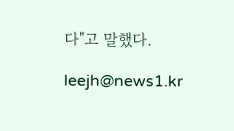다"고 말했다.

leejh@news1.kr